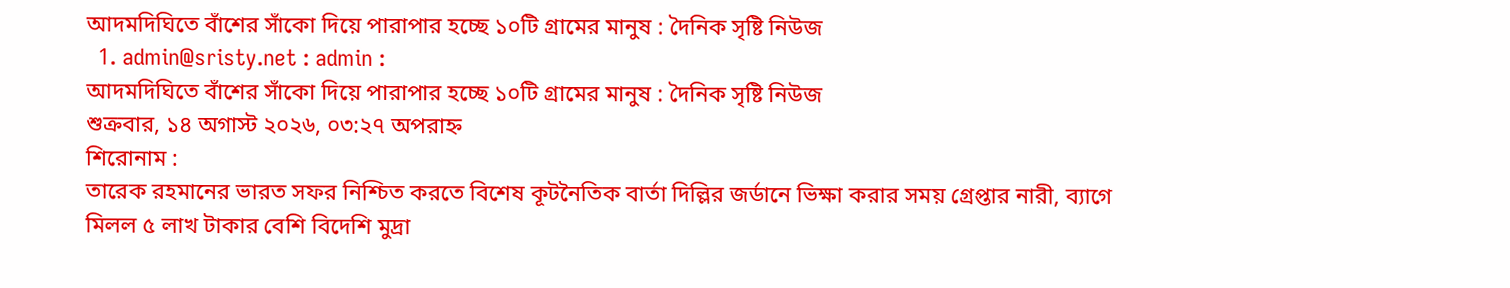আদমদিঘিতে বাঁশের সাঁকো দিয়ে পারাপার হচ্ছে ১০টি গ্রামের মানুষ : দৈনিক সৃষ্টি নিউজ
  1. admin@sristy.net : admin :
আদমদিঘিতে বাঁশের সাঁকো দিয়ে পারাপার হচ্ছে ১০টি গ্রামের মানুষ : দৈনিক সৃষ্টি নিউজ
শুক্রবার, ১৪ অগাস্ট ২০২৬, ০৩:২৭ অপরাহ্ন
শিরোনাম :
তারেক রহমানের ভারত সফর নিশ্চিত করতে বিশেষ কূটনৈতিক বার্তা দিল্লির জর্ডানে ভিক্ষা করার সময় গ্রেপ্তার নারী, ব্যাগে মিলল ৫ লাখ টাকার বেশি বিদেশি মুদ্রা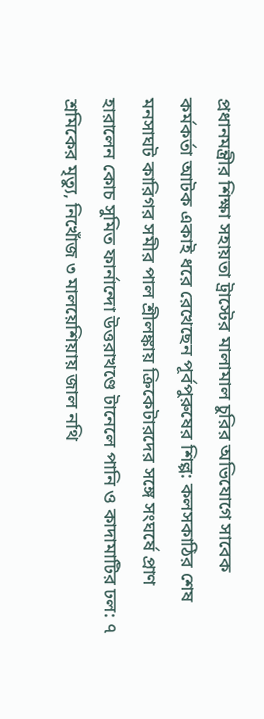প্রধানমন্ত্রীর শিক্ষা সহায়তা ট্রাস্টের মালামাল চুরির অভিযোগে সাবেক কর্মকর্তা আটক একাই ধরে রেখেছেন পূর্বপুরুষের শিল্প: কলসকাঠির শেষ মনসাঘট কারিগর সমীর পাল শ্রীলঙ্কায় ক্রিকেটারদের সঙ্গে সংঘর্ষে প্রাণ হারালেন কোচ সুমিত ফার্নান্দো উত্তরাখণ্ডে টানেলে পানি ও কাদামাটির ঢল: ৭ শ্রমিকের মৃত্যু, নিখোঁজ ৩ মালয়েশিয়ায় জাল নথি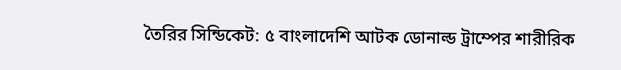তৈরির সিন্ডিকেট: ৫ বাংলাদেশি আটক ডোনাল্ড ট্রাম্পের শারীরিক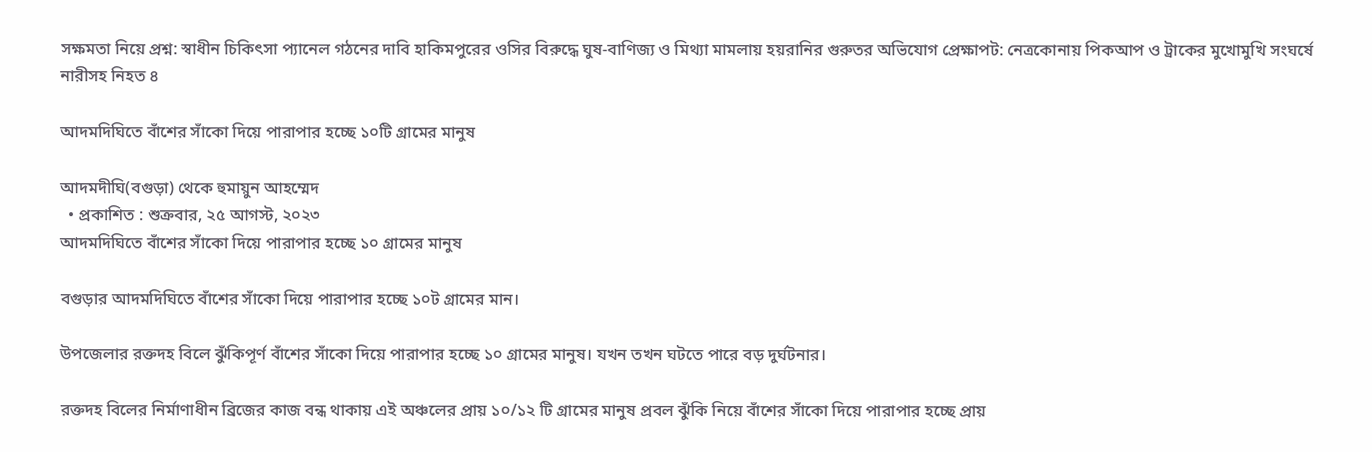সক্ষমতা নিয়ে প্রশ্ন: স্বাধীন চিকিৎসা প্যানেল গঠনের দাবি হাকিমপুরের ওসির বিরুদ্ধে ঘুষ-বাণিজ্য ও মিথ্যা মামলায় হয়রানির গুরুতর অভিযোগ প্রেক্ষাপট: নেত্রকোনায় পিকআপ ও ট্রাকের মুখোমুখি সংঘর্ষে নারীসহ নিহত ৪

আদমদিঘিতে বাঁশের সাঁকো দিয়ে পারাপার হচ্ছে ১০টি গ্রামের মানুষ

আদমদীঘি(বগুড়া) থেকে হুমায়ুন আহম্মেদ
  • প্রকাশিত : শুক্রবার, ২৫ আগস্ট, ২০২৩
আদমদিঘিতে বাঁশের সাঁকো দিয়ে পারাপার হচ্ছে ১০ গ্রামের মানুষ

বগুড়ার আদমদিঘিতে বাঁশের সাঁকো দিয়ে পারাপার হচ্ছে ১০ট গ্রামের মান।

উপজেলার রক্তদহ বিলে ঝুঁকিপূর্ণ বাঁশের সাঁকো দিয়ে পারাপার হচ্ছে ১০ গ্রামের মানুষ। যখন তখন ঘটতে পারে বড় দুর্ঘটনার।

রক্তদহ বিলের নির্মাণাধীন ব্রিজের কাজ বন্ধ থাকায় এই অঞ্চলের প্রায় ১০/১২ টি গ্রামের মানুষ প্রবল ঝুঁকি নিয়ে বাঁশের সাঁকো দিয়ে পারাপার হচ্ছে প্রায়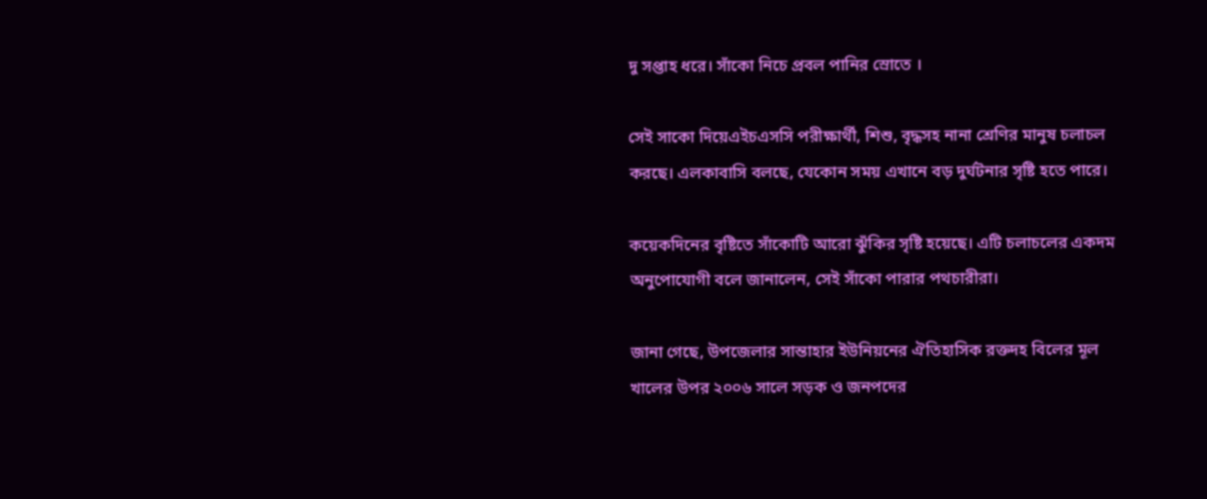দু সপ্তাহ ধরে। সাঁকো নিচে প্রবল পানির স্রোতে ।

সেই সাকো দিয়েএইচএসসি পরীক্ষার্থী, শিশু, বৃদ্ধসহ নানা শ্রেণির মানুষ চলাচল করছে। এলকাবাসি বলছে, যেকোন সময় এখানে বড় দুর্ঘটনার সৃষ্টি হতে পারে।

কয়েকদিনের বৃষ্টিতে সাঁকোটি আরো ঝুঁকির সৃষ্টি হয়েছে। এটি চলাচলের একদম অনুপোযোগী বলে জানালেন, সেই সাঁকো পারার পথচারীরা।

জানা গেছে, উপজেলার সান্তাহার ইউনিয়নের ঐতিহাসিক রক্তদহ বিলের মূল খালের উপর ২০০৬ সালে সড়ক ও জনপদের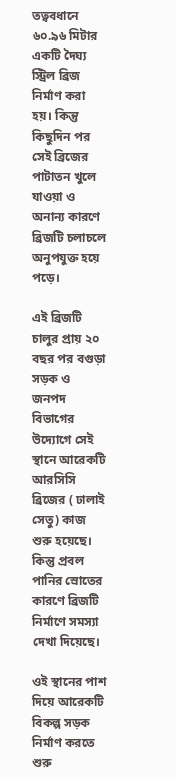তত্ববধানে ৬০.৯৬ মিটার একটি দৈঘ্য স্ট্রিল ব্রিজ নির্মাণ করা হয়। কিন্তু কিছুদিন পর সেই ব্রিজের পাটাতন খুলে যাওয়া ও অনান্য কারণে ব্রিজটি চলাচলে অনুপযুক্ত হয়ে পড়ে।

এই ব্রিজটি চালুর প্রায় ২০ বছর পর বগুড়া সড়ক ও জনপদ বিভাগের উদ্যোগে সেই স্থানে আরেকটি আরসিসি ব্রিজের ( ঢালাই সেতু) কাজ শুরু হয়েছে। কিন্তু প্রবল পানির স্রোতের কারণে ব্রিজটি নির্মাণে সমস্যা দেখা দিয়েছে।

ওই স্থানের পাশ দিয়ে আরেকটি বিকল্প সড়ক নির্মাণ করতে শুরু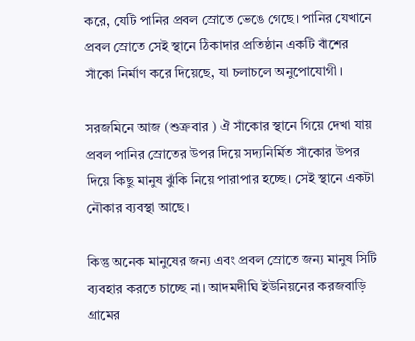করে, যেটি পানির প্রবল স্রোতে ভেঙে গেছে। পানির যেখানে প্রবল স্রোতে সেই স্থানে ঠিকাদার প্রতিষ্ঠান একটি বাঁশের সাঁকো নির্মাণ করে দিয়েছে, যা চলাচলে অনুপোযোগী।

সরজমিনে আজ (শুক্রবার ) ঐ সাঁকোর স্থানে গিয়ে দেখা যায় প্রবল পানির স্রোতের উপর দিয়ে সদ্যনির্মিত সাঁকোর উপর দিয়ে কিছু মানুষ ঝুঁকি নিয়ে পারাপার হচ্ছে। সেই স্থানে একটা নৌকার ব্যবস্থা আছে।

কিন্তু অনেক মানুষের জন্য এবং প্রবল স্রোতে জন্য মানুষ সিটি ব্যবহার করতে চাচ্ছে না। আদমদীঘি ইউনিয়নের করজবাড়ি গ্রামের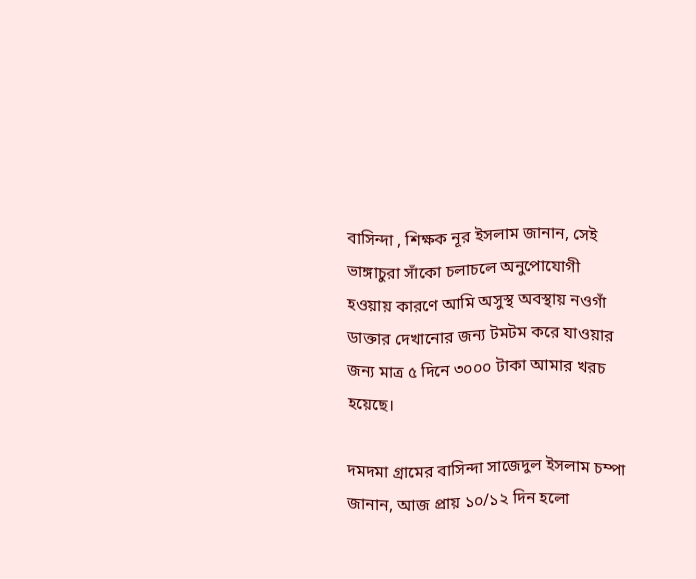বাসিন্দা , শিক্ষক নূর ইসলাম জানান, সেই ভাঙ্গাচুরা সাঁকো চলাচলে অনুপোযোগী হওয়ায় কারণে আমি অসুস্থ অবস্থায় নওগাঁ ডাক্তার দেখানোর জন্য টমটম করে যাওয়ার জন্য মাত্র ৫ দিনে ৩০০০ টাকা আমার খরচ হয়েছে।

দমদমা গ্রামের বাসিন্দা সাজেদুল ইসলাম চম্পা জানান, আজ প্রায় ১০/১২ দিন হলো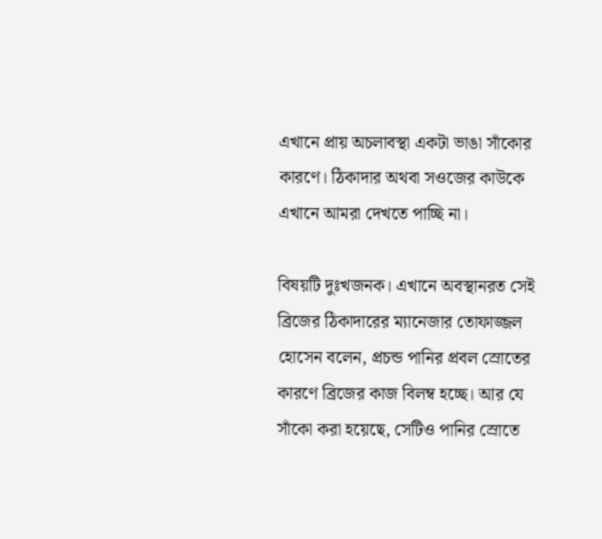এখানে প্রায় অচলাবস্থা একটা ভাঙা সাঁকোর কারণে। ঠিকাদার অথবা সওজের কাউকে এখানে আমরা দেখতে পাচ্ছি না।

বিষয়টি দুঃখজনক। এখানে অবস্থানরত সেই ব্রিজের ঠিকাদারের ম্যানেজার তোফাজ্জল হোসেন বলেন, প্রচন্ড পানির প্রবল স্রোতের কারণে ব্রিজের কাজ বিলম্ব হচ্ছে। আর যে সাঁকো করা হয়েছে, সেটিও পানির স্রোতে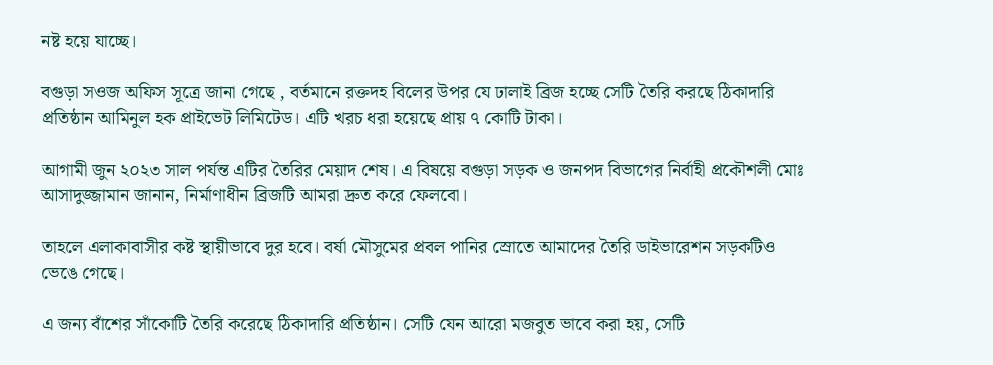নষ্ট হয়ে যাচ্ছে।

বগুড়া সওজ অফিস সূত্রে জানা গেছে , বর্তমানে রক্তদহ বিলের উপর যে ঢালাই ব্রিজ হচ্ছে সেটি তৈরি করছে ঠিকাদারি প্রতিষ্ঠান আমিনুল হক প্রাইভেট লিমিটেড। এটি খরচ ধরা হয়েছে প্রায় ৭ কোটি টাকা।

আগামী জুন ২০২৩ সাল পর্যন্ত এটির তৈরির মেয়াদ শেষ। এ বিষয়ে বগুড়া সড়ক ও জনপদ বিভাগের নির্বাহী প্রকৌশলী মোঃ‌ আসাদুজ্জামান জানান, নির্মাণাধীন ব্রিজটি আমরা দ্রুত করে ফেলবো।

তাহলে এলাকাবাসীর কষ্ট স্থায়ীভাবে দুর হবে। বর্ষা মৌসুমের প্রবল পানির স্রোতে আমাদের তৈরি ডাইভারেশন সড়কটিও ভেঙে গেছে।

এ জন্য বাঁশের সাঁকোটি তৈরি করেছে ঠিকাদারি প্রতিষ্ঠান। সেটি যেন আরো মজবুত ভাবে করা হয়, সেটি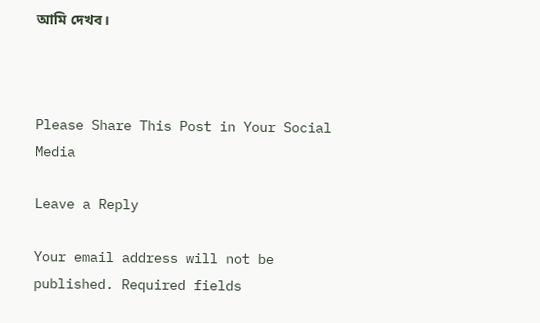আমি দেখব।



Please Share This Post in Your Social Media

Leave a Reply

Your email address will not be published. Required fields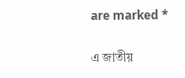are marked *

এ জাতীয়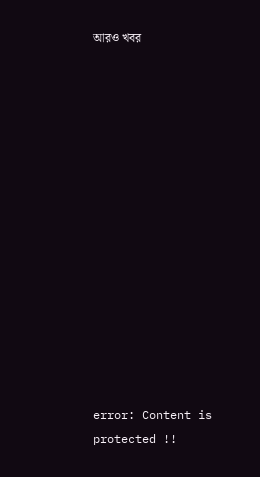আরও খবর















error: Content is protected !!